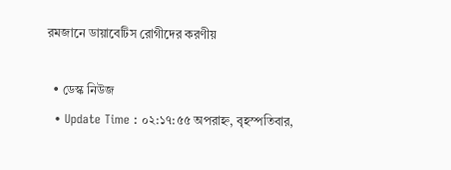রমজানে ডায়াবেটিস রোগীদের করণীয়

  • ডেস্ক নিউজ
  • Update Time : ০২:১৭:৫৫ অপরাহ্ন, বৃহস্পতিবার,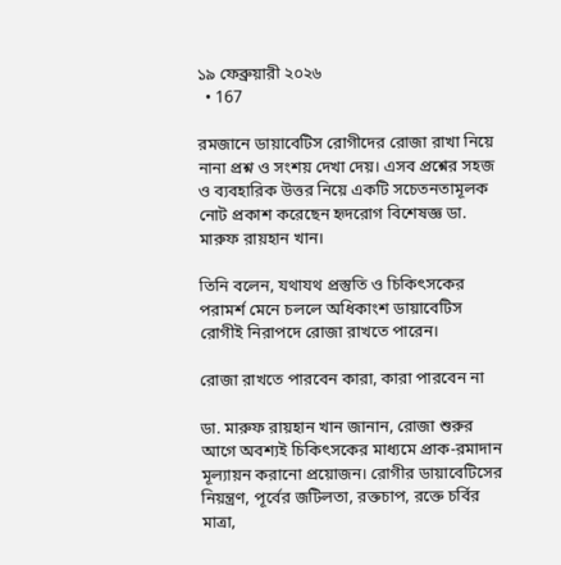১৯ ফেব্রুয়ারী ২০২৬
  • 167

রমজানে ডায়াবেটিস রোগীদের রোজা রাখা নিয়ে নানা প্রশ্ন ও সংশয় দেখা দেয়। এসব প্রশ্নের সহজ ও ব্যবহারিক উত্তর নিয়ে একটি সচেতনতামূলক নোট প্রকাশ করেছেন হৃদরোগ বিশেষজ্ঞ ডা. মারুফ রায়হান খান।

তিনি বলেন, যথাযথ প্রস্তুতি ও চিকিৎসকের পরামর্শ মেনে চললে অধিকাংশ ডায়াবেটিস রোগীই নিরাপদে রোজা রাখতে পারেন।

রোজা রাখতে পারবেন কারা, কারা পারবেন না

ডা. মারুফ রায়হান খান জানান, রোজা শুরুর আগে অবশ্যই চিকিৎসকের মাধ্যমে প্রাক-রমাদান মূল্যায়ন করানো প্রয়োজন। রোগীর ডায়াবেটিসের নিয়ন্ত্রণ, পূর্বের জটিলতা, রক্তচাপ, রক্তে চর্বির মাত্রা,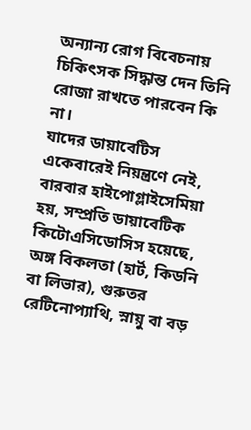অন্যান্য রোগ বিবেচনায় চিকিৎসক সিদ্ধান্ত দেন তিনি রোজা রাখতে পারবেন কি না।
যাদের ডায়াবেটিস একেবারেই নিয়ন্ত্রণে নেই, বারবার হাইপোগ্লাইসেমিয়া হয়, সম্প্রতি ডায়াবেটিক কিটোএসিডোসিস হয়েছে, অঙ্গ বিকলতা (হার্ট, কিডনি বা লিভার), গুরুতর রেটিনোপ্যাথি, স্নায়ু বা বড়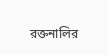রক্তনালির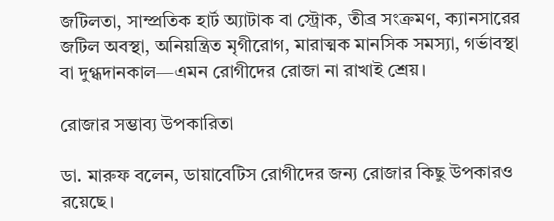জটিলতা, সাম্প্রতিক হার্ট অ্যাটাক বা স্ট্রোক, তীব্র সংক্রমণ, ক্যানসারের জটিল অবস্থা, অনিয়ন্ত্রিত মৃগীরোগ, মারাত্মক মানসিক সমস্যা, গর্ভাবস্থা বা দুগ্ধদানকাল—এমন রোগীদের রোজা না রাখাই শ্রেয়।

রোজার সম্ভাব্য উপকারিতা

ডা. মারুফ বলেন, ডায়াবেটিস রোগীদের জন্য রোজার কিছু উপকারও রয়েছে।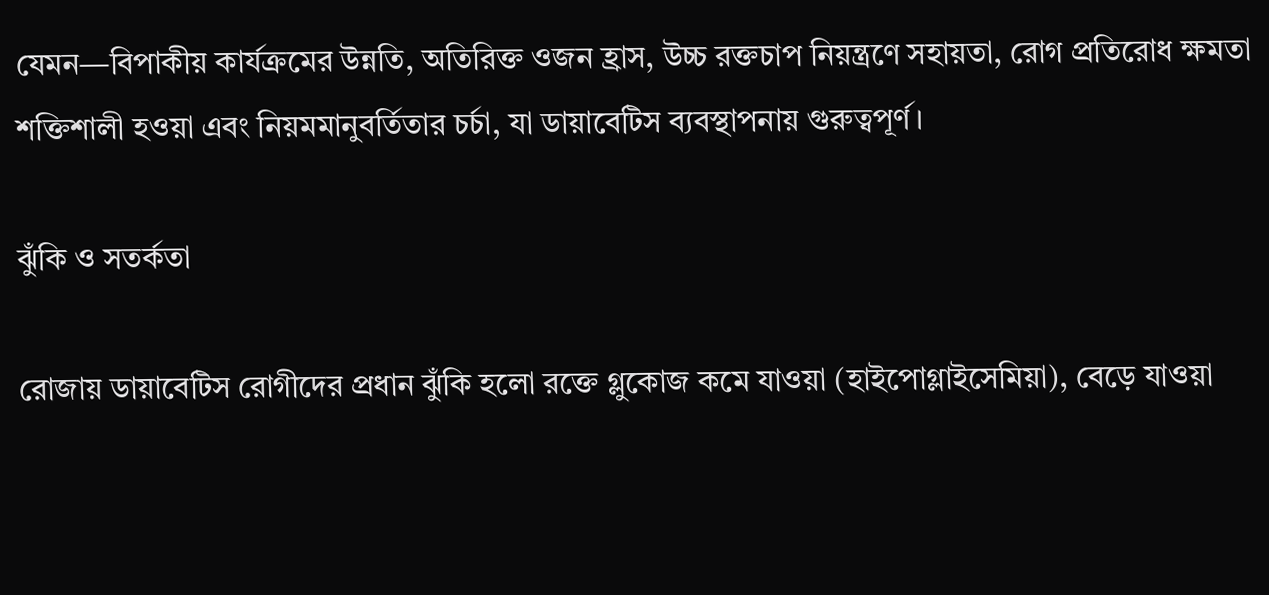যেমন—বিপাকীয় কার্যক্রমের উন্নতি, অতিরিক্ত ওজন হ্রাস, উচ্চ রক্তচাপ নিয়ন্ত্রণে সহায়তা, রোগ প্রতিরোধ ক্ষমতা শক্তিশালী হওয়া এবং নিয়মমানুবর্তিতার চর্চা, যা ডায়াবেটিস ব্যবস্থাপনায় গুরুত্বপূর্ণ।

ঝুঁকি ও সতর্কতা

রোজায় ডায়াবেটিস রোগীদের প্রধান ঝুঁকি হলো রক্তে গ্লুকোজ কমে যাওয়া (হাইপোগ্লাইসেমিয়া), বেড়ে যাওয়া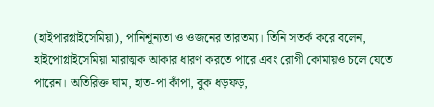(হাইপারগ্লাইসেমিয়া), পানিশূন্যতা ও ওজনের তারতম্য। তিনি সতর্ক করে বলেন, হাইপোগ্লাইসেমিয়া মারাত্মক আকার ধারণ করতে পারে এবং রোগী কোমায়ও চলে যেতে পারেন। অতিরিক্ত ঘাম, হাত-পা কাঁপা, বুক ধড়ফড়,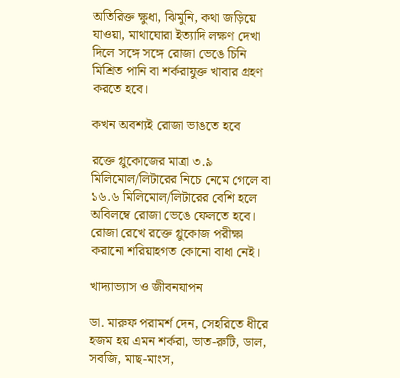অতিরিক্ত ক্ষুধা, ঝিমুনি, কথা জড়িয়ে যাওয়া, মাথাঘোরা ইত্যাদি লক্ষণ দেখা দিলে সঙ্গে সঙ্গে রোজা ভেঙে চিনি মিশ্রিত পানি বা শর্করাযুক্ত খাবার গ্রহণ করতে হবে।

কখন অবশ্যই রোজা ভাঙতে হবে

রক্তে গ্লুকোজের মাত্রা ৩.৯ মিলিমোল/লিটারের নিচে নেমে গেলে বা ১৬.৬ মিলিমোল/লিটারের বেশি হলে অবিলম্বে রোজা ভেঙে ফেলতে হবে। রোজা রেখে রক্তে গ্লুকোজ পরীক্ষা করানো শরিয়াহগত কোনো বাধা নেই।

খাদ্যাভ্যাস ও জীবনযাপন

ডা. মারুফ পরামর্শ দেন, সেহরিতে ধীরে হজম হয় এমন শর্করা, ভাত-রুটি, ডাল, সবজি, মাছ-মাংস,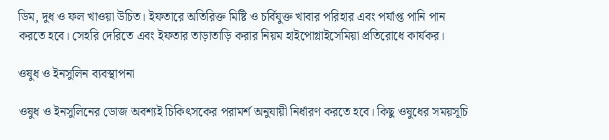ডিম, দুধ ও ফল খাওয়া উচিত। ইফতারে অতিরিক্ত মিষ্টি ও চর্বিযুক্ত খাবার পরিহার এবং পর্যাপ্ত পানি পান করতে হবে। সেহরি দেরিতে এবং ইফতার তাড়াতাড়ি করার নিয়ম হাইপোগ্লাইসেমিয়া প্রতিরোধে কার্যকর।

ওষুধ ও ইনসুলিন ব্যবস্থাপনা

ওষুধ ও ইনসুলিনের ডোজ অবশ্যই চিকিৎসকের পরামর্শ অনুযায়ী নির্ধারণ করতে হবে। কিছু ওষুধের সময়সূচি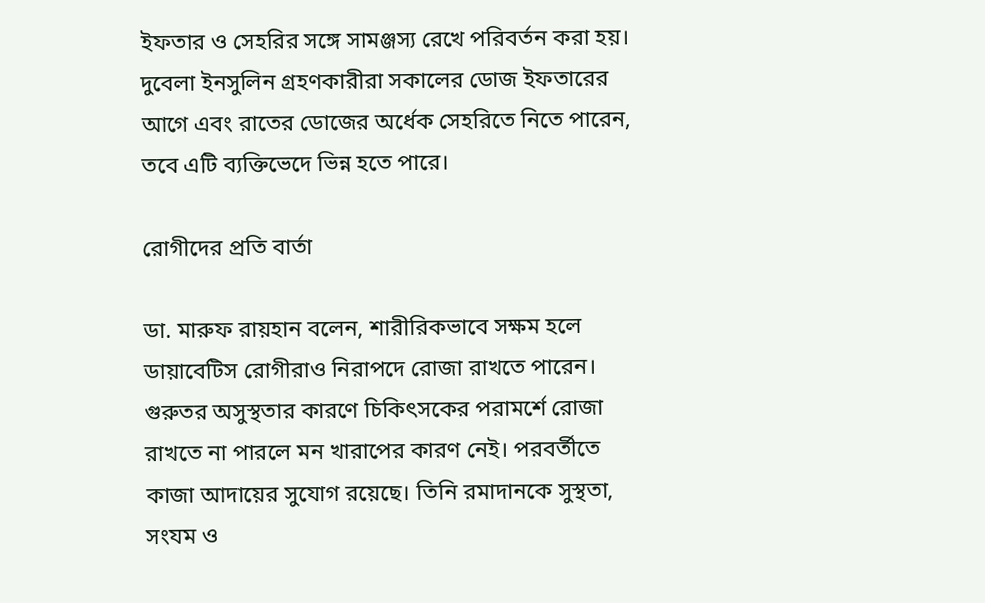ইফতার ও সেহরির সঙ্গে সামঞ্জস্য রেখে পরিবর্তন করা হয়। দুবেলা ইনসুলিন গ্রহণকারীরা সকালের ডোজ ইফতারের আগে এবং রাতের ডোজের অর্ধেক সেহরিতে নিতে পারেন, তবে এটি ব্যক্তিভেদে ভিন্ন হতে পারে।

রোগীদের প্রতি বার্তা

ডা. মারুফ রায়হান বলেন, শারীরিকভাবে সক্ষম হলে ডায়াবেটিস রোগীরাও নিরাপদে রোজা রাখতে পারেন। গুরুতর অসুস্থতার কারণে চিকিৎসকের পরামর্শে রোজা রাখতে না পারলে মন খারাপের কারণ নেই। পরবর্তীতে কাজা আদায়ের সুযোগ রয়েছে। তিনি রমাদানকে সুস্থতা, সংযম ও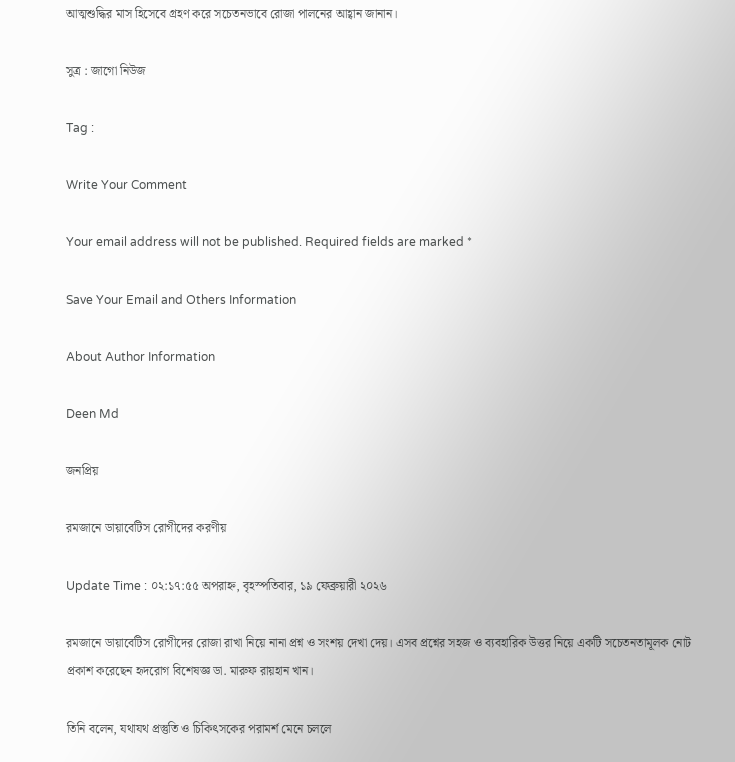আত্মশুদ্ধির মাস হিসেবে গ্রহণ করে সচেতনভাবে রোজা পালনের আহ্বান জানান।

সুত্র : জাগো নিউজ

Tag :

Write Your Comment

Your email address will not be published. Required fields are marked *

Save Your Email and Others Information

About Author Information

Deen Md

জনপ্রিয়

রমজানে ডায়াবেটিস রোগীদের করণীয়

Update Time : ০২:১৭:৫৫ অপরাহ্ন, বৃহস্পতিবার, ১৯ ফেব্রুয়ারী ২০২৬

রমজানে ডায়াবেটিস রোগীদের রোজা রাখা নিয়ে নানা প্রশ্ন ও সংশয় দেখা দেয়। এসব প্রশ্নের সহজ ও ব্যবহারিক উত্তর নিয়ে একটি সচেতনতামূলক নোট প্রকাশ করেছেন হৃদরোগ বিশেষজ্ঞ ডা. মারুফ রায়হান খান।

তিনি বলেন, যথাযথ প্রস্তুতি ও চিকিৎসকের পরামর্শ মেনে চললে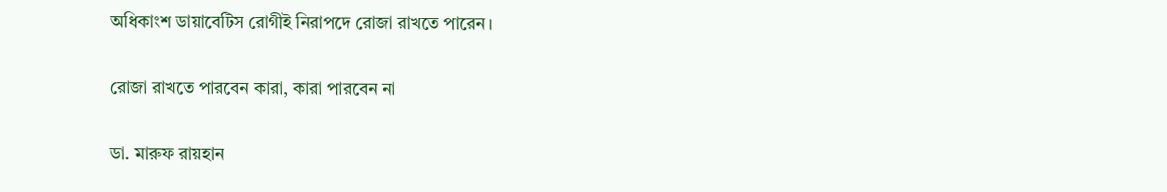অধিকাংশ ডায়াবেটিস রোগীই নিরাপদে রোজা রাখতে পারেন।

রোজা রাখতে পারবেন কারা, কারা পারবেন না

ডা. মারুফ রায়হান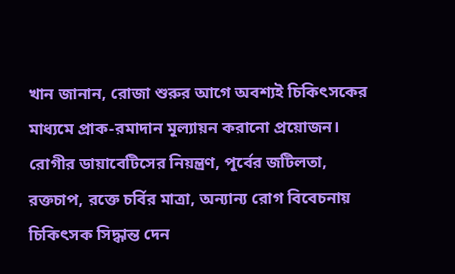খান জানান, রোজা শুরুর আগে অবশ্যই চিকিৎসকের মাধ্যমে প্রাক-রমাদান মূল্যায়ন করানো প্রয়োজন। রোগীর ডায়াবেটিসের নিয়ন্ত্রণ, পূর্বের জটিলতা, রক্তচাপ, রক্তে চর্বির মাত্রা, অন্যান্য রোগ বিবেচনায় চিকিৎসক সিদ্ধান্ত দেন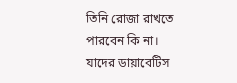তিনি রোজা রাখতে পারবেন কি না।
যাদের ডায়াবেটিস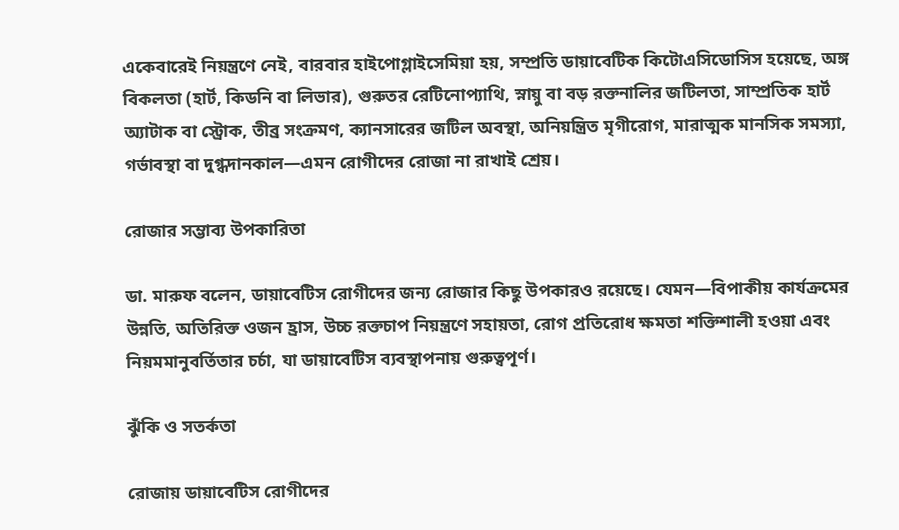একেবারেই নিয়ন্ত্রণে নেই, বারবার হাইপোগ্লাইসেমিয়া হয়, সম্প্রতি ডায়াবেটিক কিটোএসিডোসিস হয়েছে, অঙ্গ বিকলতা (হার্ট, কিডনি বা লিভার), গুরুতর রেটিনোপ্যাথি, স্নায়ু বা বড় রক্তনালির জটিলতা, সাম্প্রতিক হার্ট অ্যাটাক বা স্ট্রোক, তীব্র সংক্রমণ, ক্যানসারের জটিল অবস্থা, অনিয়ন্ত্রিত মৃগীরোগ, মারাত্মক মানসিক সমস্যা, গর্ভাবস্থা বা দুগ্ধদানকাল—এমন রোগীদের রোজা না রাখাই শ্রেয়।

রোজার সম্ভাব্য উপকারিতা

ডা. মারুফ বলেন, ডায়াবেটিস রোগীদের জন্য রোজার কিছু উপকারও রয়েছে। যেমন—বিপাকীয় কার্যক্রমের উন্নতি, অতিরিক্ত ওজন হ্রাস, উচ্চ রক্তচাপ নিয়ন্ত্রণে সহায়তা, রোগ প্রতিরোধ ক্ষমতা শক্তিশালী হওয়া এবং নিয়মমানুবর্তিতার চর্চা, যা ডায়াবেটিস ব্যবস্থাপনায় গুরুত্বপূর্ণ।

ঝুঁকি ও সতর্কতা

রোজায় ডায়াবেটিস রোগীদের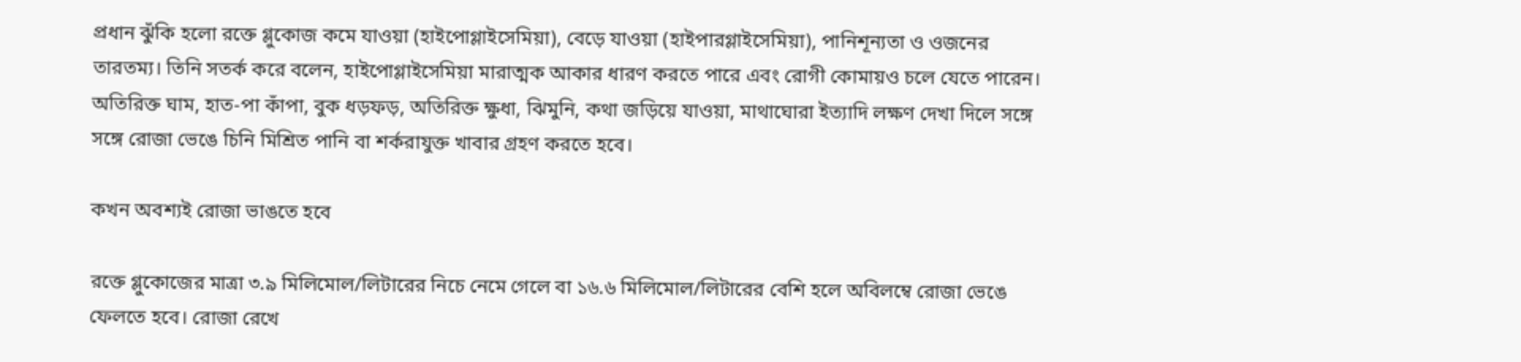প্রধান ঝুঁকি হলো রক্তে গ্লুকোজ কমে যাওয়া (হাইপোগ্লাইসেমিয়া), বেড়ে যাওয়া (হাইপারগ্লাইসেমিয়া), পানিশূন্যতা ও ওজনের তারতম্য। তিনি সতর্ক করে বলেন, হাইপোগ্লাইসেমিয়া মারাত্মক আকার ধারণ করতে পারে এবং রোগী কোমায়ও চলে যেতে পারেন। অতিরিক্ত ঘাম, হাত-পা কাঁপা, বুক ধড়ফড়, অতিরিক্ত ক্ষুধা, ঝিমুনি, কথা জড়িয়ে যাওয়া, মাথাঘোরা ইত্যাদি লক্ষণ দেখা দিলে সঙ্গে সঙ্গে রোজা ভেঙে চিনি মিশ্রিত পানি বা শর্করাযুক্ত খাবার গ্রহণ করতে হবে।

কখন অবশ্যই রোজা ভাঙতে হবে

রক্তে গ্লুকোজের মাত্রা ৩.৯ মিলিমোল/লিটারের নিচে নেমে গেলে বা ১৬.৬ মিলিমোল/লিটারের বেশি হলে অবিলম্বে রোজা ভেঙে ফেলতে হবে। রোজা রেখে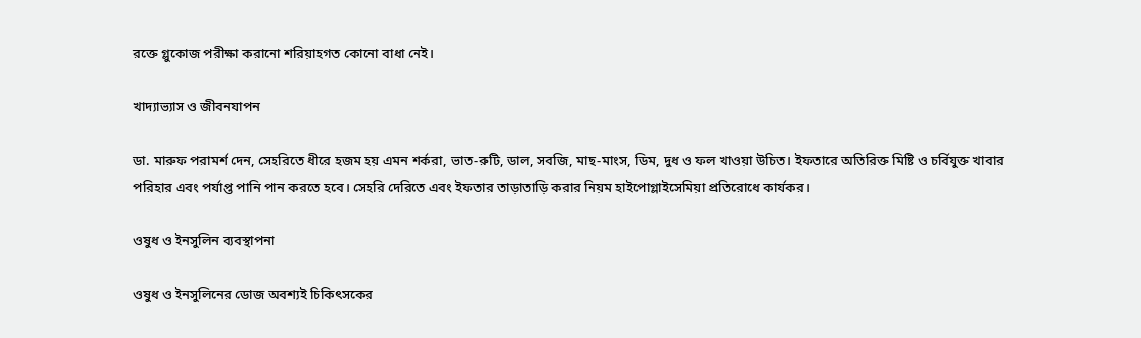রক্তে গ্লুকোজ পরীক্ষা করানো শরিয়াহগত কোনো বাধা নেই।

খাদ্যাভ্যাস ও জীবনযাপন

ডা. মারুফ পরামর্শ দেন, সেহরিতে ধীরে হজম হয় এমন শর্করা, ভাত-রুটি, ডাল, সবজি, মাছ-মাংস, ডিম, দুধ ও ফল খাওয়া উচিত। ইফতারে অতিরিক্ত মিষ্টি ও চর্বিযুক্ত খাবার পরিহার এবং পর্যাপ্ত পানি পান করতে হবে। সেহরি দেরিতে এবং ইফতার তাড়াতাড়ি করার নিয়ম হাইপোগ্লাইসেমিয়া প্রতিরোধে কার্যকর।

ওষুধ ও ইনসুলিন ব্যবস্থাপনা

ওষুধ ও ইনসুলিনের ডোজ অবশ্যই চিকিৎসকের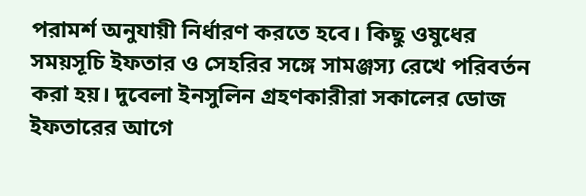পরামর্শ অনুযায়ী নির্ধারণ করতে হবে। কিছু ওষুধের সময়সূচি ইফতার ও সেহরির সঙ্গে সামঞ্জস্য রেখে পরিবর্তন করা হয়। দুবেলা ইনসুলিন গ্রহণকারীরা সকালের ডোজ ইফতারের আগে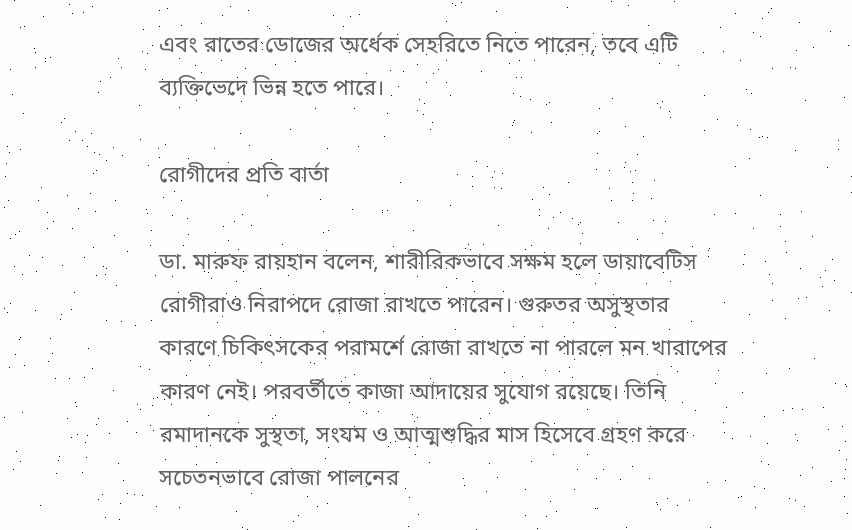এবং রাতের ডোজের অর্ধেক সেহরিতে নিতে পারেন, তবে এটি ব্যক্তিভেদে ভিন্ন হতে পারে।

রোগীদের প্রতি বার্তা

ডা. মারুফ রায়হান বলেন, শারীরিকভাবে সক্ষম হলে ডায়াবেটিস রোগীরাও নিরাপদে রোজা রাখতে পারেন। গুরুতর অসুস্থতার কারণে চিকিৎসকের পরামর্শে রোজা রাখতে না পারলে মন খারাপের কারণ নেই। পরবর্তীতে কাজা আদায়ের সুযোগ রয়েছে। তিনি রমাদানকে সুস্থতা, সংযম ও আত্মশুদ্ধির মাস হিসেবে গ্রহণ করে সচেতনভাবে রোজা পালনের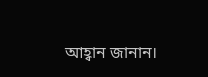আহ্বান জানান।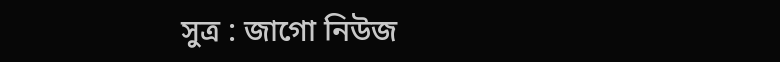সুত্র : জাগো নিউজ